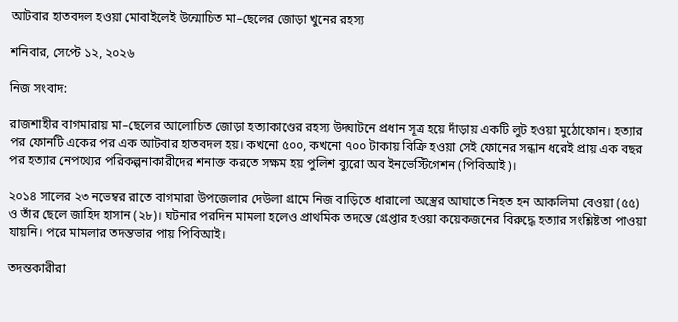আটবার হাতবদল হওয়া মোবাইলেই উন্মোচিত মা–ছেলের জোড়া খুনের রহস্য

শনিবার, সেপ্টে ১২, ২০২৬

নিজ সংবাদ:

রাজশাহীর বাগমারায় মা–ছেলের আলোচিত জোড়া হত্যাকাণ্ডের রহস্য উদ্ঘাটনে প্রধান সূত্র হয়ে দাঁড়ায় একটি লুট হওয়া মুঠোফোন। হত্যার পর ফোনটি একের পর এক আটবার হাতবদল হয়। কখনো ৫০০, কখনো ৭০০ টাকায় বিক্রি হওয়া সেই ফোনের সন্ধান ধরেই প্রায় এক বছর পর হত্যার নেপথ্যের পরিকল্পনাকারীদের শনাক্ত করতে সক্ষম হয় পুলিশ ব্যুরো অব ইনভেস্টিগেশন (পিবিআই)।

২০১৪ সালের ২৩ নভেম্বর রাতে বাগমারা উপজেলার দেউলা গ্রামে নিজ বাড়িতে ধারালো অস্ত্রের আঘাতে নিহত হন আকলিমা বেওয়া (৫৫) ও তাঁর ছেলে জাহিদ হাসান (২৮)। ঘটনার পরদিন মামলা হলেও প্রাথমিক তদন্তে গ্রেপ্তার হওয়া কয়েকজনের বিরুদ্ধে হত্যার সংশ্লিষ্টতা পাওয়া যায়নি। পরে মামলার তদন্তভার পায় পিবিআই।

তদন্তকারীরা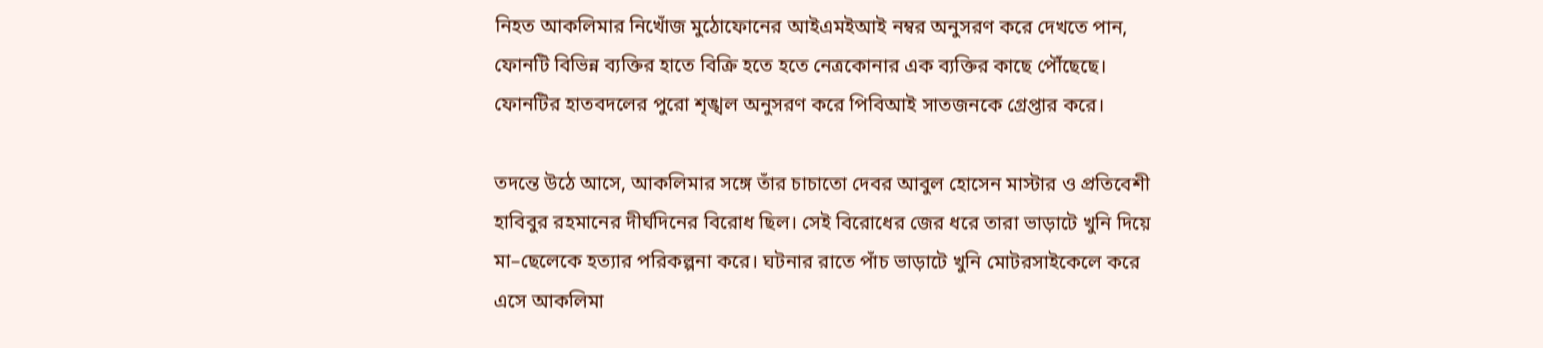নিহত আকলিমার নিখোঁজ মুঠোফোনের আইএমইআই নম্বর অনুসরণ করে দেখতে পান, ফোনটি বিভিন্ন ব্যক্তির হাতে বিক্রি হতে হতে নেত্রকোনার এক ব্যক্তির কাছে পৌঁছেছে। ফোনটির হাতবদলের পুরো শৃঙ্খল অনুসরণ করে পিবিআই সাতজনকে গ্রেপ্তার করে।

তদন্তে উঠে আসে, আকলিমার সঙ্গে তাঁর চাচাতো দেবর আবুল হোসেন মাস্টার ও প্রতিবেশী হাবিবুর রহমানের দীর্ঘদিনের বিরোধ ছিল। সেই বিরোধের জের ধরে তারা ভাড়াটে খুনি দিয়ে মা–ছেলেকে হত্যার পরিকল্পনা করে। ঘটনার রাতে পাঁচ ভাড়াটে খুনি মোটরসাইকেলে করে এসে আকলিমা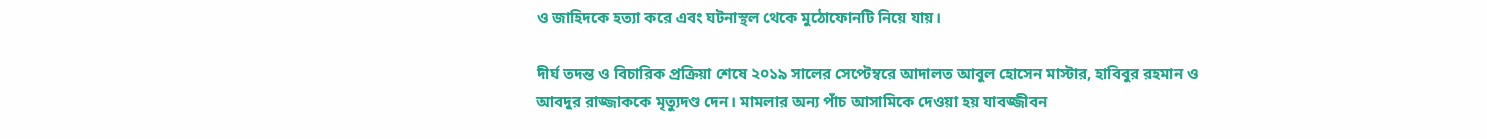ও জাহিদকে হত্যা করে এবং ঘটনাস্থল থেকে মুঠোফোনটি নিয়ে যায়।

দীর্ঘ তদন্ত ও বিচারিক প্রক্রিয়া শেষে ২০১৯ সালের সেপ্টেম্বরে আদালত আবুল হোসেন মাস্টার, হাবিবুর রহমান ও আবদুর রাজ্জাককে মৃত্যুদণ্ড দেন। মামলার অন্য পাঁচ আসামিকে দেওয়া হয় যাবজ্জীবন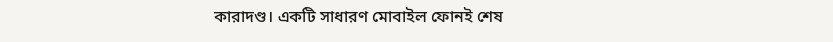কারাদণ্ড। একটি সাধারণ মোবাইল ফোনই শেষ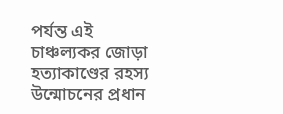পর্যন্ত এই চাঞ্চল্যকর জোড়া হত্যাকাণ্ডের রহস্য উন্মোচনের প্রধান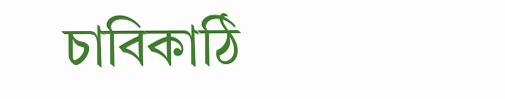চাবিকাঠি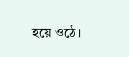হয়ে ওঠে।